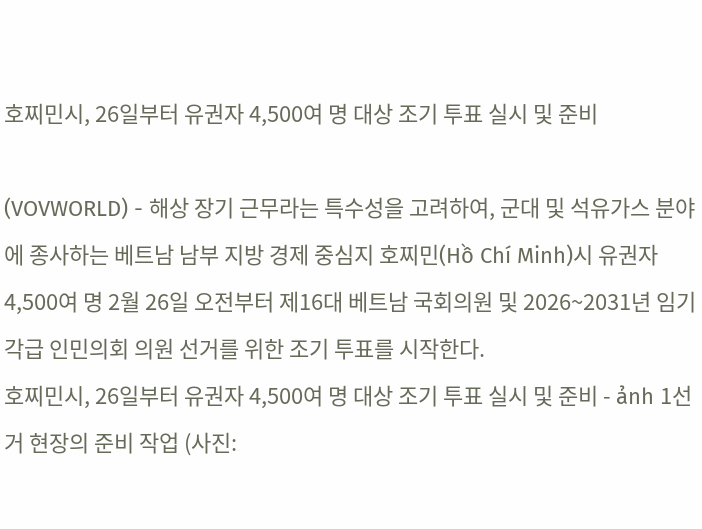호찌민시, 26일부터 유권자 4,500여 명 대상 조기 투표 실시 및 준비

(VOVWORLD) - 해상 장기 근무라는 특수성을 고려하여, 군대 및 석유가스 분야에 종사하는 베트남 남부 지방 경제 중심지 호찌민(Hồ Chí Minh)시 유권자 4,500여 명 2월 26일 오전부터 제16대 베트남 국회의원 및 2026~2031년 임기 각급 인민의회 의원 선거를 위한 조기 투표를 시작한다.
호찌민시, 26일부터 유권자 4,500여 명 대상 조기 투표 실시 및 준비 - ảnh 1선거 현장의 준비 작업 (사진: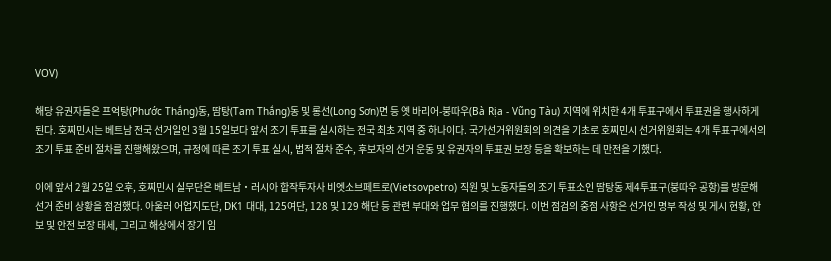VOV)

해당 유권자들은 프억탕(Phước Thắng)동, 땀탕(Tam Thắng)동 및 롱선(Long Sơn)면 등 옛 바리어-붕따우(Bà Rịa - Vũng Tàu) 지역에 위치한 4개 투표구에서 투표권을 행사하게 된다. 호찌민시는 베트남 전국 선거일인 3월 15일보다 앞서 조기 투표를 실시하는 전국 최초 지역 중 하나이다. 국가선거위원회의 의견을 기초로 호찌민시 선거위원회는 4개 투표구에서의 조기 투표 준비 절차를 진행해왔으며, 규정에 따른 조기 투표 실시, 법적 절차 준수, 후보자의 선거 운동 및 유권자의 투표권 보장 등을 확보하는 데 만전을 기했다.

이에 앞서 2월 25일 오후, 호찌민시 실무단은 베트남‧러시아 합작투자사 비엣소브페트로(Vietsovpetro) 직원 및 노동자들의 조기 투표소인 땀탕동 제4투표구(붕따우 공항)를 방문해 선거 준비 상황을 점검했다. 아울러 어업지도단, DK1 대대, 125여단, 128 및 129 해단 등 관련 부대와 업무 협의를 진행했다. 이번 점검의 중점 사항은 선거인 명부 작성 및 게시 현황, 안보 및 안전 보장 태세, 그리고 해상에서 장기 임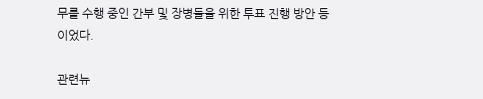무를 수행 중인 간부 및 장병들을 위한 투표 진행 방안 등이었다.

관련뉴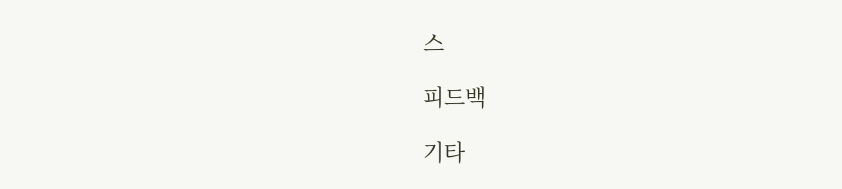스

피드백

기타